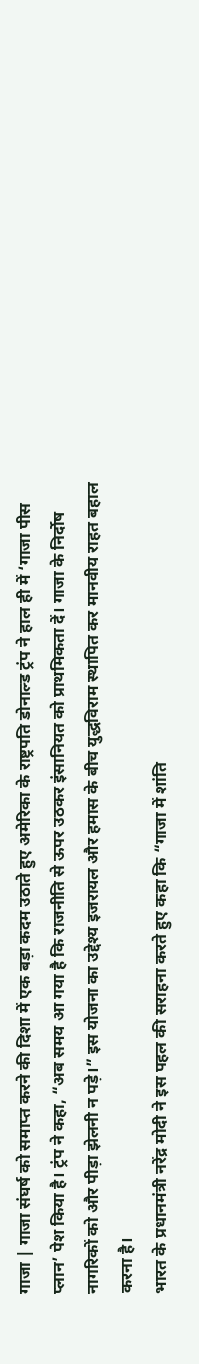गाजा | गाजा संघर्ष को समाप्त करने की दिशा में एक बड़ा कदम उठाते हुए अमेरिका के राष्ट्रपति डोनाल्ड ट्रंप ने हाल ही में ‘गाजा पीस प्लान’ पेश किया है। ट्रंप ने कहा, “अब समय आ गया है कि राजनीति से ऊपर उठकर इंसानियत को प्राथमिकता दें। गाजा के निर्दोष नागरिकों को और पीड़ा झेलनी न पड़े।” इस योजना का उद्देश्य इजरायल और हमास के बीच युद्धविराम स्थापित कर मानवीय राहत बहाल करना है।
भारत के प्रधानमंत्री नरेंद्र मोदी ने इस पहल की सराहना करते हुए कहा कि “गाजा में शांति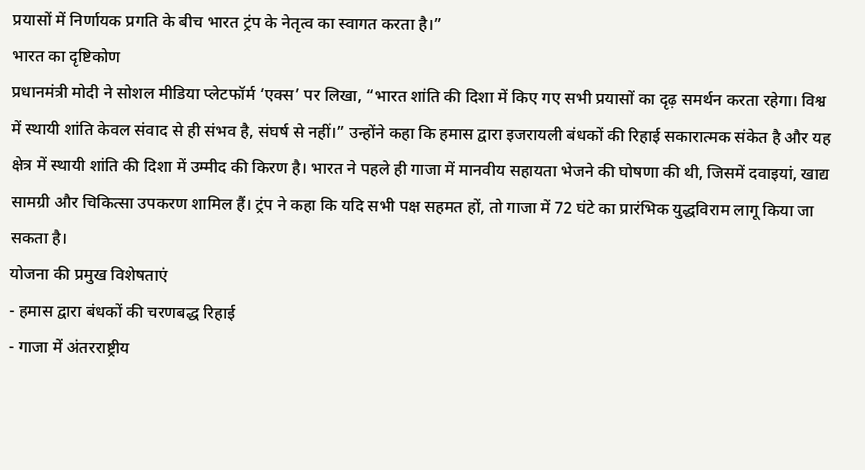प्रयासों में निर्णायक प्रगति के बीच भारत ट्रंप के नेतृत्व का स्वागत करता है।”
भारत का दृष्टिकोण
प्रधानमंत्री मोदी ने सोशल मीडिया प्लेटफॉर्म ‘एक्स’ पर लिखा, “भारत शांति की दिशा में किए गए सभी प्रयासों का दृढ़ समर्थन करता रहेगा। विश्व में स्थायी शांति केवल संवाद से ही संभव है, संघर्ष से नहीं।” उन्होंने कहा कि हमास द्वारा इजरायली बंधकों की रिहाई सकारात्मक संकेत है और यह क्षेत्र में स्थायी शांति की दिशा में उम्मीद की किरण है। भारत ने पहले ही गाजा में मानवीय सहायता भेजने की घोषणा की थी, जिसमें दवाइयां, खाद्य सामग्री और चिकित्सा उपकरण शामिल हैं। ट्रंप ने कहा कि यदि सभी पक्ष सहमत हों, तो गाजा में 72 घंटे का प्रारंभिक युद्धविराम लागू किया जा सकता है।
योजना की प्रमुख विशेषताएं
- हमास द्वारा बंधकों की चरणबद्ध रिहाई
- गाजा में अंतरराष्ट्रीय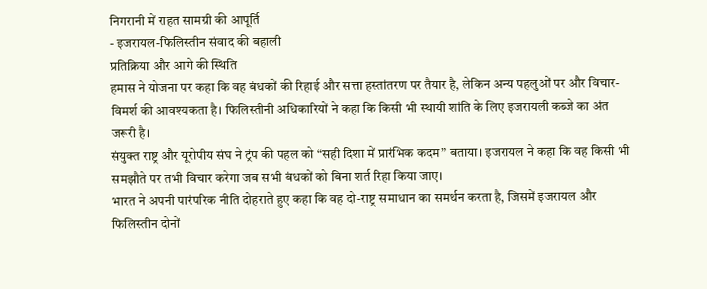निगरानी में राहत सामग्री की आपूर्ति
- इजरायल-फिलिस्तीन संवाद की बहाली
प्रतिक्रिया और आगे की स्थिति
हमास ने योजना पर कहा कि वह बंधकों की रिहाई और सत्ता हस्तांतरण पर तैयार है, लेकिन अन्य पहलुओं पर और विचार-विमर्श की आवश्यकता है। फिलिस्तीनी अधिकारियों ने कहा कि किसी भी स्थायी शांति के लिए इजरायली कब्जे का अंत जरूरी है।
संयुक्त राष्ट्र और यूरोपीय संघ ने ट्रंप की पहल को “सही दिशा में प्रारंभिक कदम” बताया। इजरायल ने कहा कि वह किसी भी समझौते पर तभी विचार करेगा जब सभी बंधकों को बिना शर्त रिहा किया जाए।
भारत ने अपनी पारंपरिक नीति दोहराते हुए कहा कि वह दो-राष्ट्र समाधान का समर्थन करता है, जिसमें इजरायल और फिलिस्तीन दोनों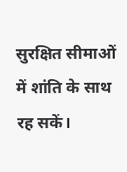सुरक्षित सीमाओं में शांति के साथ रह सकें।